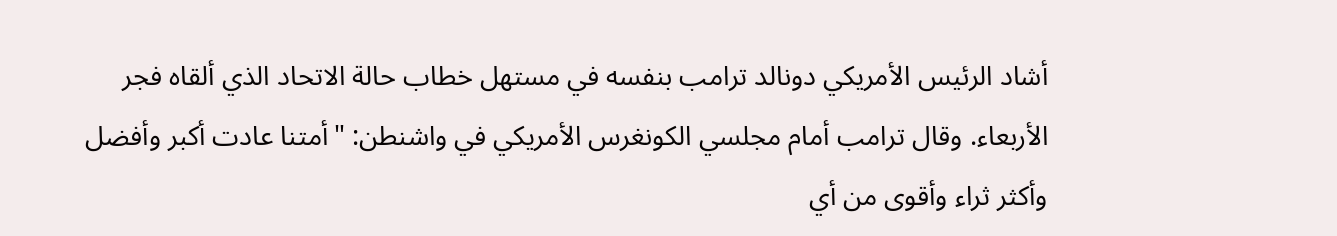أشاد الرئيس الأمريكي دونالد ترامب بنفسه في مستهل خطاب حالة الاتحاد الذي ألقاه فجر الأربعاء. وقال ترامب أمام مجلسي الكونغرس الأمريكي في واشنطن: "أمتنا عادت أكبر وأفضل وأكثر ثراء وأقوى من أي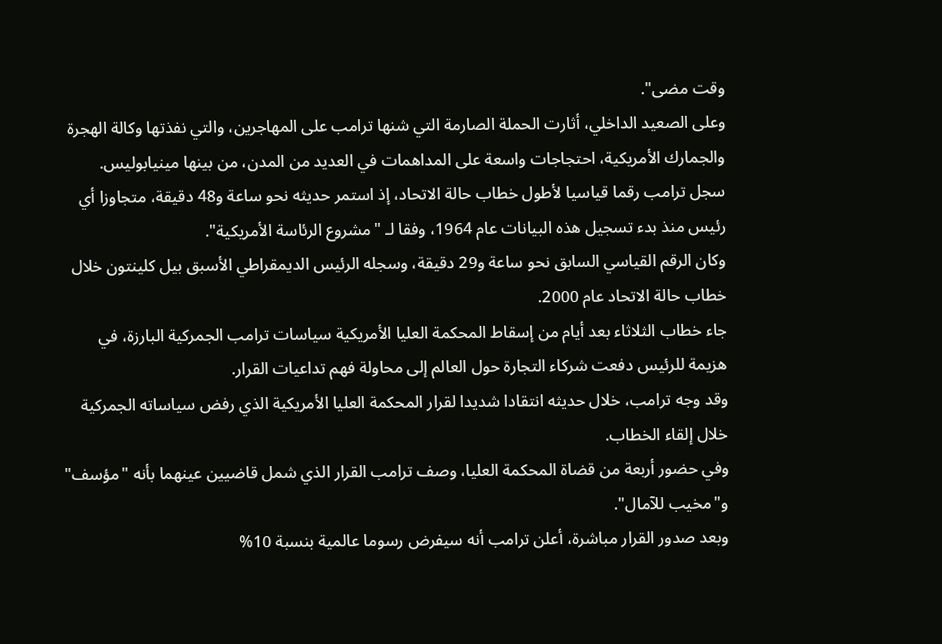وقت مضى".
وعلى الصعيد الداخلي، أثارت الحملة الصارمة التي شنها ترامب على المهاجرين، والتي نفذتها وكالة الهجرة والجمارك الأمريكية، احتجاجات واسعة على المداهمات في العديد من المدن، من بينها مينيابوليس.
سجل ترامب رقما قياسيا لأطول خطاب حالة الاتحاد، إذ استمر حديثه نحو ساعة و48 دقيقة، متجاوزا أي رئيس منذ بدء تسجيل هذه البيانات عام 1964، وفقا لـ "مشروع الرئاسة الأمريكية".
وكان الرقم القياسي السابق نحو ساعة و29 دقيقة، وسجله الرئيس الديمقراطي الأسبق بيل كلينتون خلال خطاب حالة الاتحاد عام 2000.
جاء خطاب الثلاثاء بعد أيام من إسقاط المحكمة العليا الأمريكية سياسات ترامب الجمركية البارزة، في هزيمة للرئيس دفعت شركاء التجارة حول العالم إلى محاولة فهم تداعيات القرار.
وقد وجه ترامب، خلال حديثه انتقادا شديدا لقرار المحكمة العليا الأمريكية الذي رفض سياساته الجمركية خلال إلقاء الخطاب.
وفي حضور أربعة من قضاة المحكمة العليا، وصف ترامب القرار الذي شمل قاضيين عينهما بأنه "مؤسف" و"مخيب للآمال".
وبعد صدور القرار مباشرة، أعلن ترامب أنه سيفرض رسوما عالمية بنسبة 10%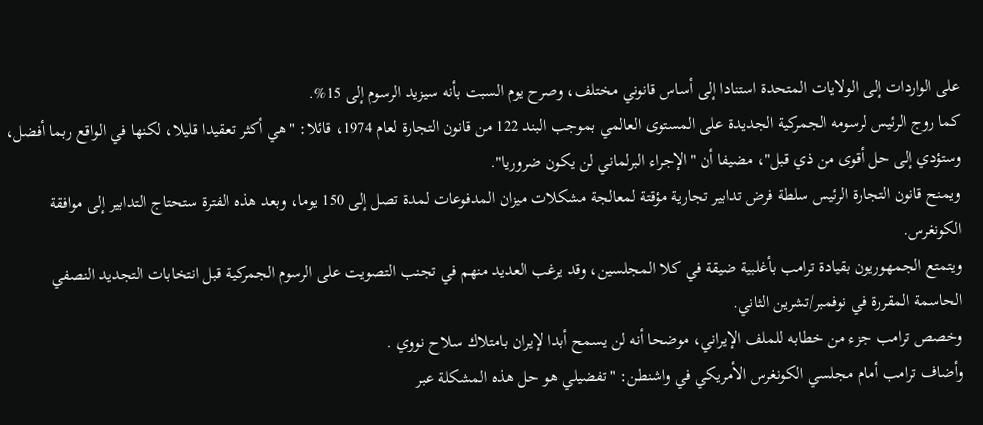على الواردات إلى الولايات المتحدة استنادا إلى أساس قانوني مختلف، وصرح يوم السبت بأنه سيزيد الرسوم إلى 15%.
كما روج الرئيس لرسومه الجمركية الجديدة على المستوى العالمي بموجب البند 122 من قانون التجارة لعام 1974، قائلا: "هي أكثر تعقيدا قليلا، لكنها في الواقع ربما أفضل، وستؤدي إلى حل أقوى من ذي قبل"، مضيفا أن "الإجراء البرلماني لن يكون ضروريا".
ويمنح قانون التجارة الرئيس سلطة فرض تدابير تجارية مؤقتة لمعالجة مشكلات ميزان المدفوعات لمدة تصل إلى 150 يوما، وبعد هذه الفترة ستحتاج التدابير إلى موافقة الكونغرس.
ويتمتع الجمهوريون بقيادة ترامب بأغلبية ضيقة في كلا المجلسين، وقد يرغب العديد منهم في تجنب التصويت على الرسوم الجمركية قبل انتخابات التجديد النصفي الحاسمة المقررة في نوفمبر/تشرين الثاني.
وخصص ترامب جزء من خطابه للملف الإيراني، موضحا أنه لن يسمح أبدا لإيران بامتلاك سلاح نووي .
وأضاف ترامب أمام مجلسي الكونغرس الأمريكي في واشنطن: "تفضيلي هو حل هذه المشكلة عبر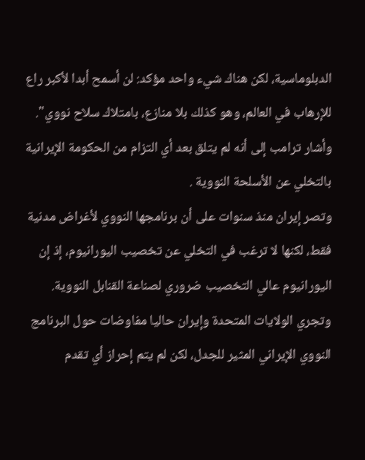الدبلوماسية، لكن هناك شيء واحد مؤكد: لن أسمح أبدا لأكبر راع للإرهاب في العالم، وهو كذلك بلا منازع، بامتلاك سلاح نووي".
وأشار ترامب إلى أنه لم يتلق بعد أي التزام من الحكومة الإيرانية بالتخلي عن الأسلحة النووية .
وتصر إيران منذ سنوات على أن برنامجها النووي لأغراض مدنية فقط، لكنها لا ترغب في التخلي عن تخصيب اليورانيوم، إذ إن اليورانيوم عالي التخصيب ضروري لصناعة القنابل النووية.
وتجري الولايات المتحدة وإيران حاليا مفاوضات حول البرنامج النووي الإيراني المثير للجدل، لكن لم يتم إحراز أي تقدم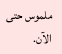ملموس حتى الآن.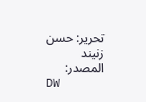تحرير: حسن زنيند
المصدر:
DW